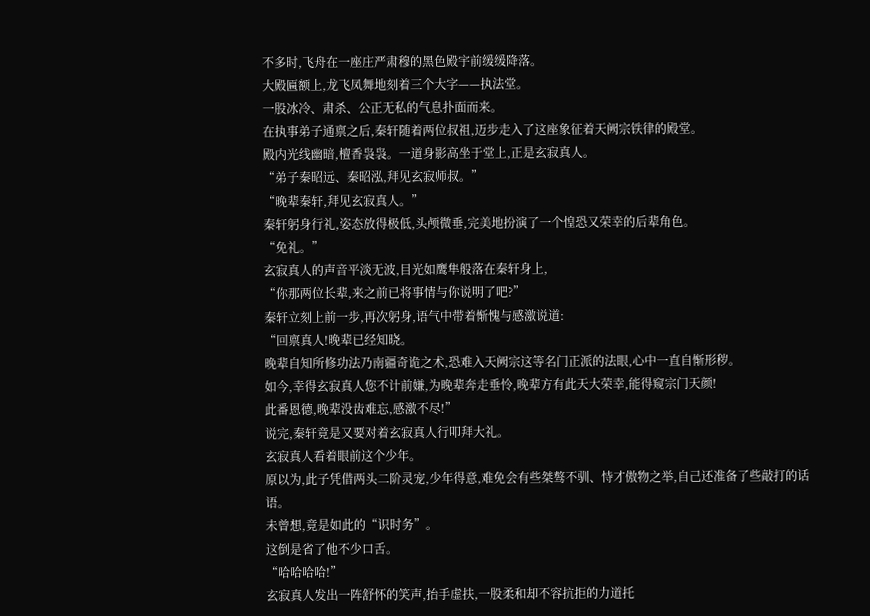不多时,飞舟在一座庄严肃穆的黑色殿宇前缓缓降落。
大殿匾额上,龙飞凤舞地刻着三个大字——执法堂。
一股冰冷、肃杀、公正无私的气息扑面而来。
在执事弟子通禀之后,秦轩随着两位叔祖,迈步走入了这座象征着天阙宗铁律的殿堂。
殿内光线幽暗,檀香袅袅。一道身影高坐于堂上,正是玄寂真人。
“弟子秦昭远、秦昭泓,拜见玄寂师叔。”
“晚辈秦轩,拜见玄寂真人。”
秦轩躬身行礼,姿态放得极低,头颅微垂,完美地扮演了一个惶恐又荣幸的后辈角色。
“免礼。”
玄寂真人的声音平淡无波,目光如鹰隼般落在秦轩身上,
“你那两位长辈,来之前已将事情与你说明了吧?”
秦轩立刻上前一步,再次躬身,语气中带着惭愧与感激说道:
“回禀真人!晚辈已经知晓。
晚辈自知所修功法乃南疆奇诡之术,恐难入天阙宗这等名门正派的法眼,心中一直自惭形秽。
如今,幸得玄寂真人您不计前嫌,为晚辈奔走垂怜,晚辈方有此天大荣幸,能得窥宗门天颜!
此番恩德,晚辈没齿难忘,感激不尽!”
说完,秦轩竟是又要对着玄寂真人行叩拜大礼。
玄寂真人看着眼前这个少年。
原以为,此子凭借两头二阶灵宠,少年得意,难免会有些桀骜不驯、恃才傲物之举,自己还准备了些敲打的话语。
未曾想,竟是如此的“识时务”。
这倒是省了他不少口舌。
“哈哈哈哈!”
玄寂真人发出一阵舒怀的笑声,抬手虚扶,一股柔和却不容抗拒的力道托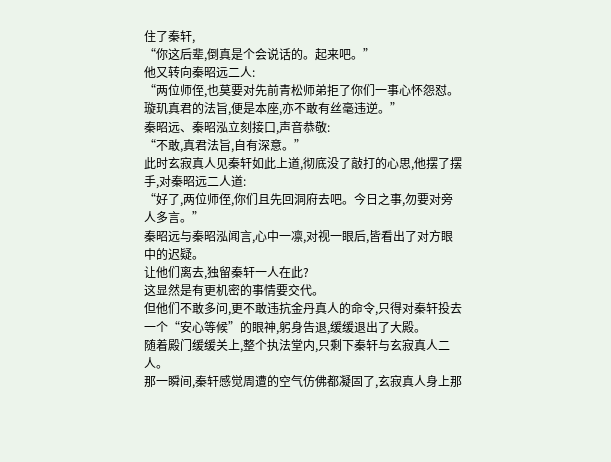住了秦轩,
“你这后辈,倒真是个会说话的。起来吧。”
他又转向秦昭远二人:
“两位师侄,也莫要对先前青松师弟拒了你们一事心怀怨怼。
璇玑真君的法旨,便是本座,亦不敢有丝毫违逆。”
秦昭远、秦昭泓立刻接口,声音恭敬:
“不敢,真君法旨,自有深意。”
此时玄寂真人见秦轩如此上道,彻底没了敲打的心思,他摆了摆手,对秦昭远二人道:
“好了,两位师侄,你们且先回洞府去吧。今日之事,勿要对旁人多言。”
秦昭远与秦昭泓闻言,心中一凛,对视一眼后,皆看出了对方眼中的迟疑。
让他们离去,独留秦轩一人在此?
这显然是有更机密的事情要交代。
但他们不敢多问,更不敢违抗金丹真人的命令,只得对秦轩投去一个“安心等候”的眼神,躬身告退,缓缓退出了大殿。
随着殿门缓缓关上,整个执法堂内,只剩下秦轩与玄寂真人二人。
那一瞬间,秦轩感觉周遭的空气仿佛都凝固了,玄寂真人身上那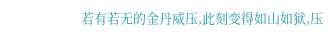若有若无的金丹威压,此刻变得如山如狱,压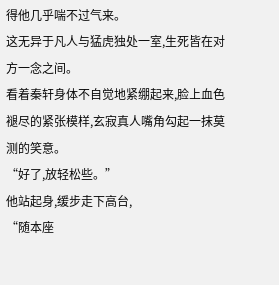得他几乎喘不过气来。
这无异于凡人与猛虎独处一室,生死皆在对方一念之间。
看着秦轩身体不自觉地紧绷起来,脸上血色褪尽的紧张模样,玄寂真人嘴角勾起一抹莫测的笑意。
“好了,放轻松些。”
他站起身,缓步走下高台,
“随本座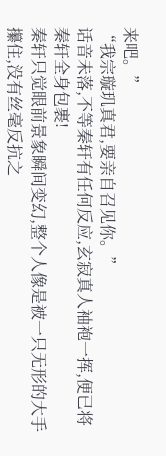来吧。”
“我宗璇玑真君,要亲自召见你。”
话音未落,不等秦轩有任何反应,玄寂真人袖袍一挥,便已将秦轩全身包裹!
秦轩只觉眼前景象瞬间变幻,整个人像是被一只无形的大手攥住,没有丝毫反抗之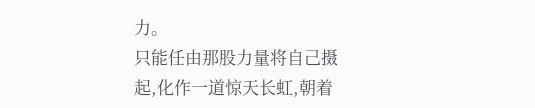力。
只能任由那股力量将自己摄起,化作一道惊天长虹,朝着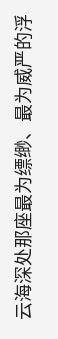云海深处那座最为缥缈、最为威严的浮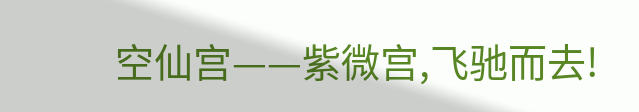空仙宫——紫微宫,飞驰而去!